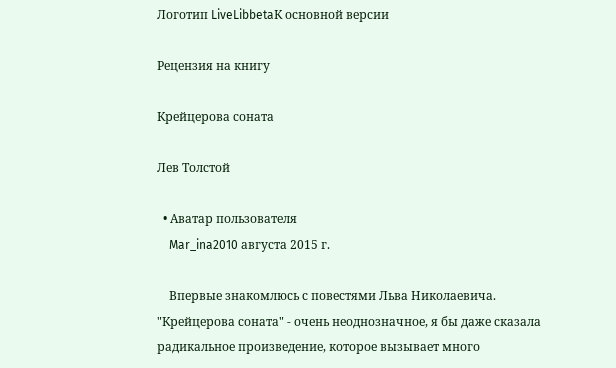Логотип LiveLibbetaК основной версии

Рецензия на книгу

Крейцерова соната

Лев Толстой

  • Аватар пользователя
    Mar_ina2010 августа 2015 г.

    Впервые знакомлюсь с повестями Льва Николаевича. "Крейцерова соната" - очень неоднозначное, я бы даже сказала радикальное произведение, которое вызывает много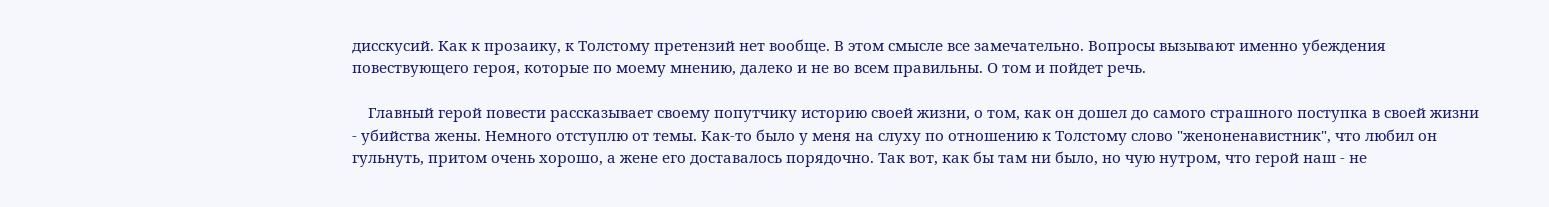дисскусий. Как к прозаику, к Толстому претензий нет вообще. В этом смысле все замечательно. Вопросы вызывают именно убеждения повествующего героя, которые по моему мнению, далеко и не во всем правильны. О том и пойдет речь.

    Главный герой повести рассказывает своему попутчику историю своей жизни, о том, как он дошел до самого страшного поступка в своей жизни - убийства жены. Немного отступлю от темы. Как-то было у меня на слуху по отношению к Толстому слово "женоненавистник", что любил он гульнуть, притом очень хорошо, а жене его доставалось порядочно. Так вот, как бы там ни было, но чую нутром, что герой наш - не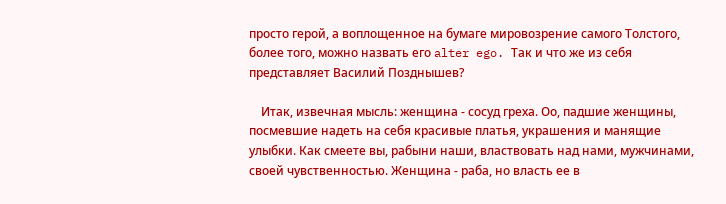просто герой, а воплощенное на бумаге мировозрение самого Толстого, более того, можно назвать его alter ego. Так и что же из себя представляет Василий Позднышев?

    Итак, извечная мысль: женщина - сосуд греха. Оо, падшие женщины, посмевшие надеть на себя красивые платья, украшения и манящие улыбки. Как смеете вы, рабыни наши, властвовать над нами, мужчинами, своей чувственностью. Женщина - раба, но власть ее в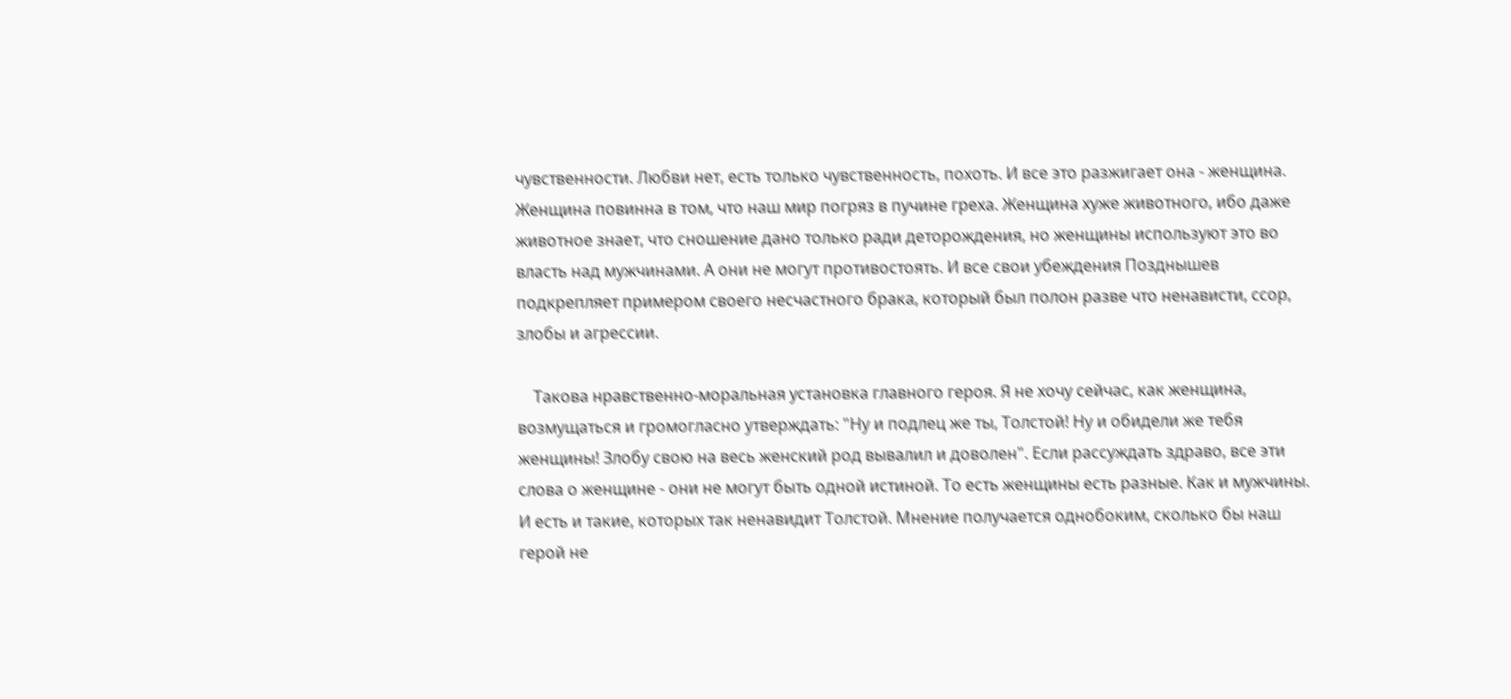чувственности. Любви нет, есть только чувственность, похоть. И все это разжигает она - женщина. Женщина повинна в том, что наш мир погряз в пучине греха. Женщина хуже животного, ибо даже животное знает, что сношение дано только ради деторождения, но женщины используют это во власть над мужчинами. А они не могут противостоять. И все свои убеждения Позднышев подкрепляет примером своего несчастного брака, который был полон разве что ненависти, ссор, злобы и агрессии.

    Такова нравственно-моральная установка главного героя. Я не хочу сейчас, как женщина, возмущаться и громогласно утверждать: "Ну и подлец же ты, Толстой! Ну и обидели же тебя женщины! Злобу свою на весь женский род вывалил и доволен". Если рассуждать здраво, все эти слова о женщине - они не могут быть одной истиной. То есть женщины есть разные. Как и мужчины. И есть и такие, которых так ненавидит Толстой. Мнение получается однобоким, сколько бы наш герой не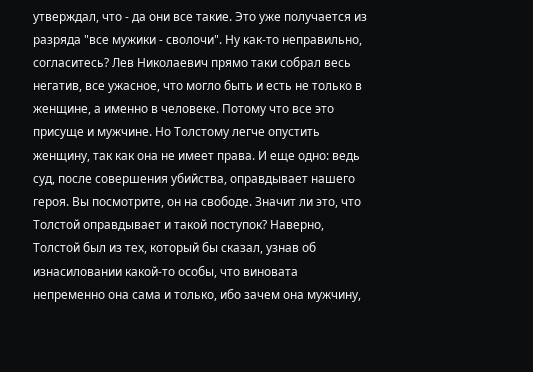утверждал, что - да они все такие. Это уже получается из разряда "все мужики - сволочи". Ну как-то неправильно, согласитесь? Лев Николаевич прямо таки собрал весь негатив, все ужасное, что могло быть и есть не только в женщине, а именно в человеке. Потому что все это присуще и мужчине. Но Толстому легче опустить женщину, так как она не имеет права. И еще одно: ведь суд, после совершения убийства, оправдывает нашего героя. Вы посмотрите, он на свободе. Значит ли это, что Толстой оправдывает и такой поступок? Наверно, Толстой был из тех, который бы сказал, узнав об изнасиловании какой-то особы, что виновата непременно она сама и только, ибо зачем она мужчину,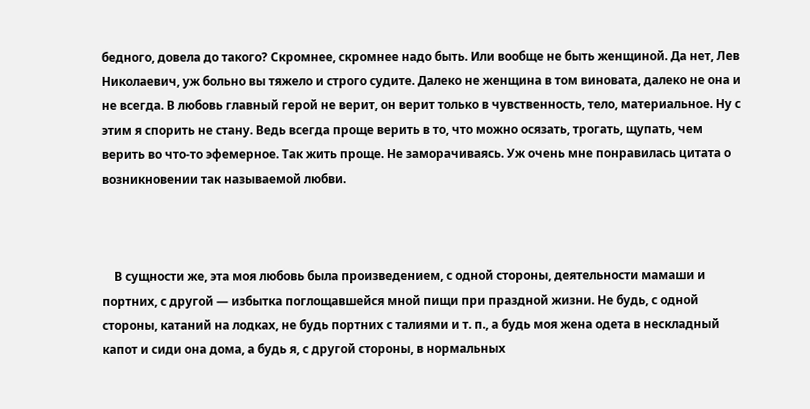бедного, довела до такого? Скромнее, скромнее надо быть. Или вообще не быть женщиной. Да нет, Лев Николаевич, уж больно вы тяжело и строго судите. Далеко не женщина в том виновата, далеко не она и не всегда. В любовь главный герой не верит, он верит только в чувственность, тело, материальное. Ну с этим я спорить не стану. Ведь всегда проще верить в то, что можно осязать, трогать, щупать, чем верить во что-то эфемерное. Так жить проще. Не заморачиваясь. Уж очень мне понравилась цитата о возникновении так называемой любви.



    В сущности же, эта моя любовь была произведением, с одной стороны, деятельности мамаши и портних, с другой — избытка поглощавшейся мной пищи при праздной жизни. Не будь, с одной стороны, катаний на лодках, не будь портних с талиями и т. п., а будь моя жена одета в нескладный капот и сиди она дома, а будь я, с другой стороны, в нормальных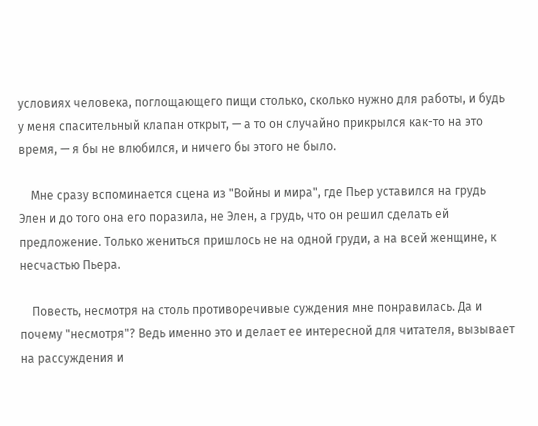условиях человека, поглощающего пищи столько, сколько нужно для работы, и будь у меня спасительный клапан открыт, — а то он случайно прикрылся как-то на это время, — я бы не влюбился, и ничего бы этого не было.

    Мне сразу вспоминается сцена из "Войны и мира", где Пьер уставился на грудь Элен и до того она его поразила, не Элен, а грудь, что он решил сделать ей предложение. Только жениться пришлось не на одной груди, а на всей женщине, к несчастью Пьера.

    Повесть, несмотря на столь противоречивые суждения мне понравилась. Да и почему "несмотря"? Ведь именно это и делает ее интересной для читателя, вызывает на рассуждения и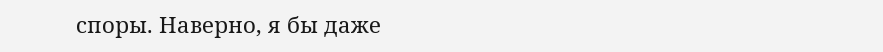споры. Наверно, я бы даже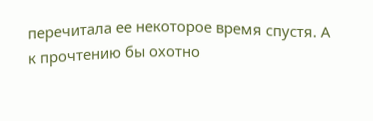перечитала ее некоторое время спустя. А к прочтению бы охотно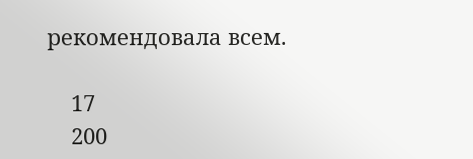рекомендовала всем.

    17
    200